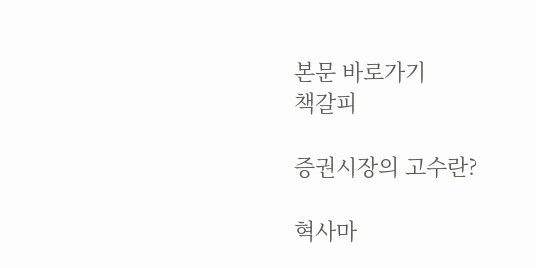본문 바로가기
책갈피

증권시장의 고수란?

혁사마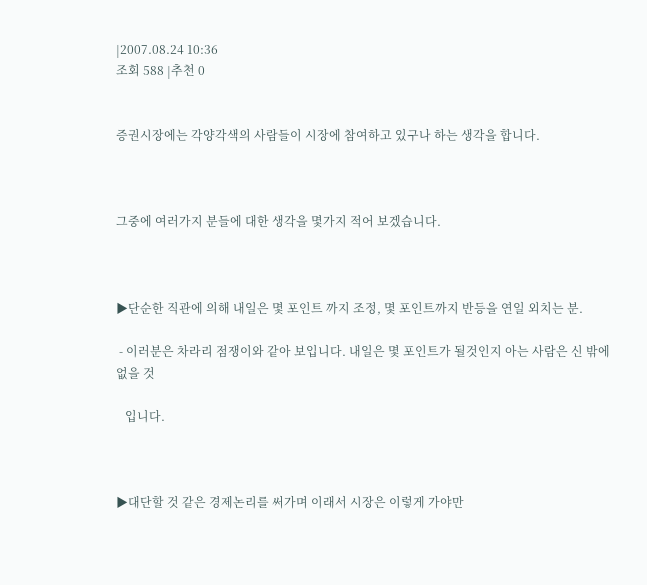|2007.08.24 10:36
조회 588 |추천 0


증권시장에는 각양각색의 사람들이 시장에 참여하고 있구나 하는 생각을 합니다.



그중에 여러가지 분들에 대한 생각을 몇가지 적어 보겠습니다.



▶단순한 직관에 의해 내일은 몇 포인트 까지 조정, 몇 포인트까지 반등을 연일 외치는 분.

 - 이러분은 차라리 점쟁이와 같아 보입니다. 내일은 몇 포인트가 될것인지 아는 사람은 신 밖에 없을 것

   입니다.



▶대단할 것 같은 경제논리를 써가며 이래서 시장은 이렇게 가야만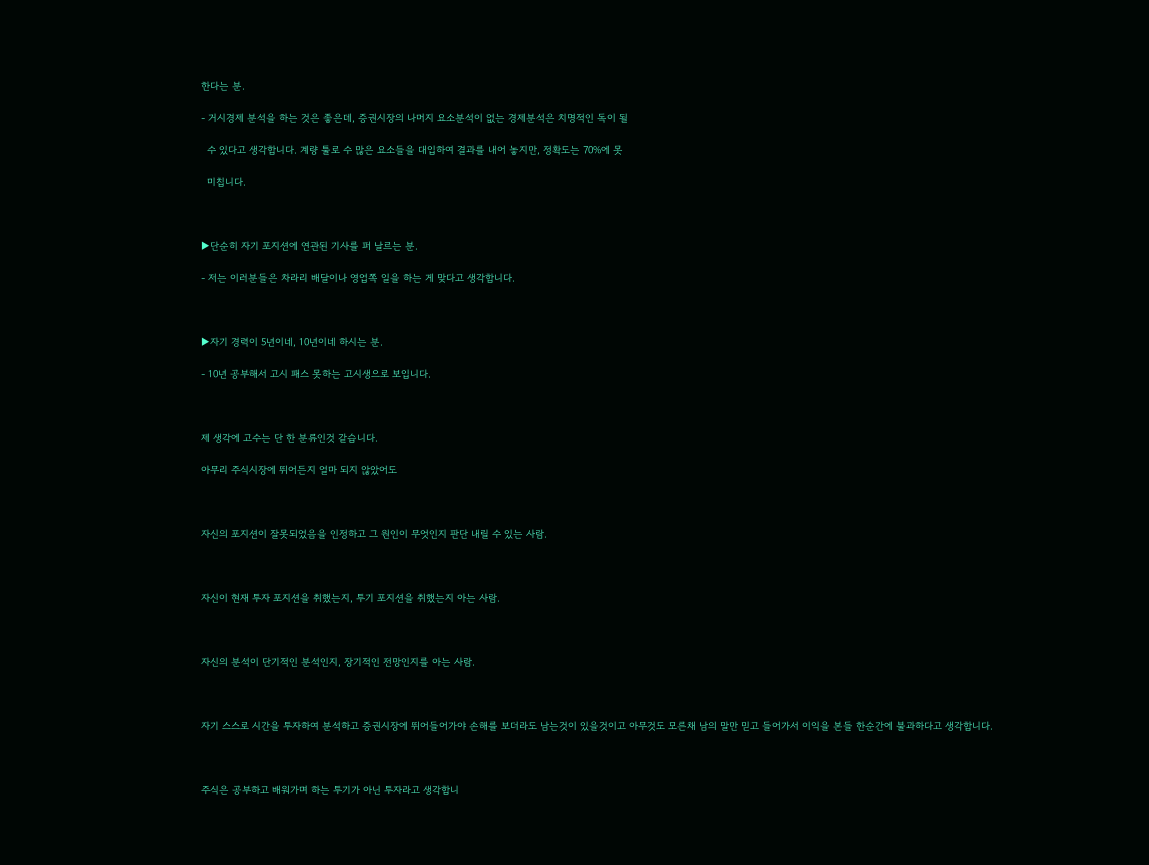한다는 분.

- 거시경제 분석을 하는 것은 좋은데, 증권시장의 나머지 요소분석이 없는 경제분석은 치명적인 독이 될

  수 있다고 생각합니다. 계량 툴로 수 많은 요소들을 대입하여 결과를 내어 놓지만, 정확도는 70%에 못

  미칩니다.



▶단순히 자기 포지션에 연관된 기사를 퍼 날르는 분.

- 저는 이러분들은 차라리 배달이나 영업쪽 일을 하는 게 맞다고 생각합니다.



▶자기 경력이 5년이네, 10년이네 하시는 분.

- 10년 공부해서 고시 패스 못하는 고시생으로 보입니다.



제 생각에 고수는 단 한 분류인것 같습니다.

아무리 주식시장에 뛰어든지 얼마 되지 않았어도



자신의 포지션이 잘못되었음을 인정하고 그 원인이 무엇인지 판단 내릴 수 있는 사람.



자신이 현재 투자 포지션을 취했는지, 투기 포지션을 취했는지 아는 사람.



자신의 분석이 단기적인 분석인지, 장기적인 전망인지를 아는 사람.



자기 스스로 시간을 투자하여 분석하고 증권시장에 뛰어들어가야 손해를 보더라도 남는것이 있을것이고 아무것도 모른채 남의 말만 믿고 들어가서 이익을 본들 한순간에 불과하다고 생각합니다.



주식은 공부하고 배워가며 하는 투기가 아닌 투자라고 생각합니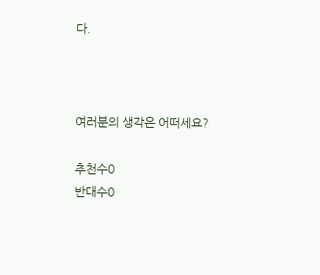다.



여러분의 생각은 어떠세요?

추천수0
반대수0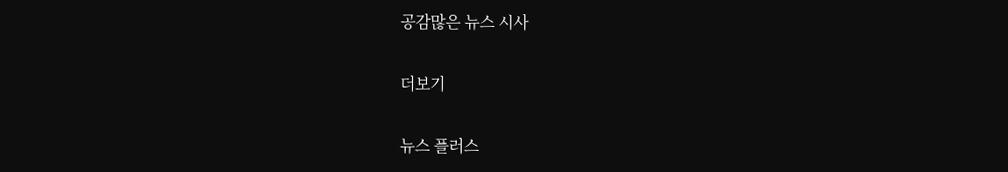공감많은 뉴스 시사

더보기

뉴스 플러스